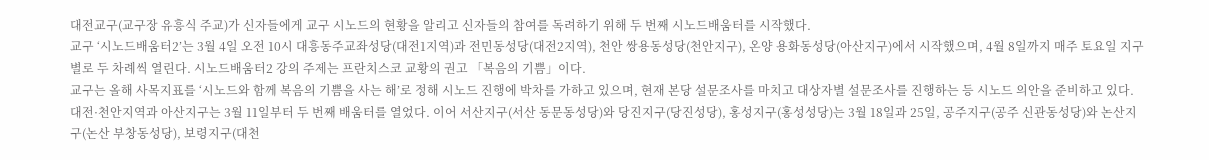대전교구(교구장 유흥식 주교)가 신자들에게 교구 시노드의 현황을 알리고 신자들의 참여를 독려하기 위해 두 번째 시노드배움터를 시작했다.
교구 ‘시노드배움터2’는 3월 4일 오전 10시 대흥동주교좌성당(대전1지역)과 전민동성당(대전2지역), 천안 쌍용동성당(천안지구), 온양 용화동성당(아산지구)에서 시작했으며, 4월 8일까지 매주 토요일 지구별로 두 차례씩 열린다. 시노드배움터2 강의 주제는 프란치스코 교황의 권고 「복음의 기쁨」이다.
교구는 올해 사목지표를 ‘시노드와 함께 복음의 기쁨을 사는 해’로 정해 시노드 진행에 박차를 가하고 있으며, 현재 본당 설문조사를 마치고 대상자별 설문조사를 진행하는 등 시노드 의안을 준비하고 있다.
대전·천안지역과 아산지구는 3월 11일부터 두 번째 배움터를 열었다. 이어 서산지구(서산 동문동성당)와 당진지구(당진성당), 홍성지구(홍성성당)는 3월 18일과 25일, 공주지구(공주 신관동성당)와 논산지구(논산 부창동성당), 보령지구(대천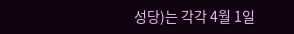성당)는 각각 4월 1일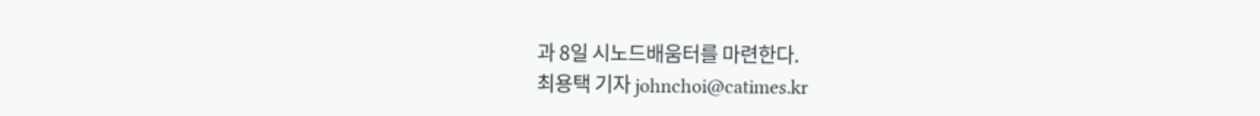과 8일 시노드배움터를 마련한다.
최용택 기자 johnchoi@catimes.kr